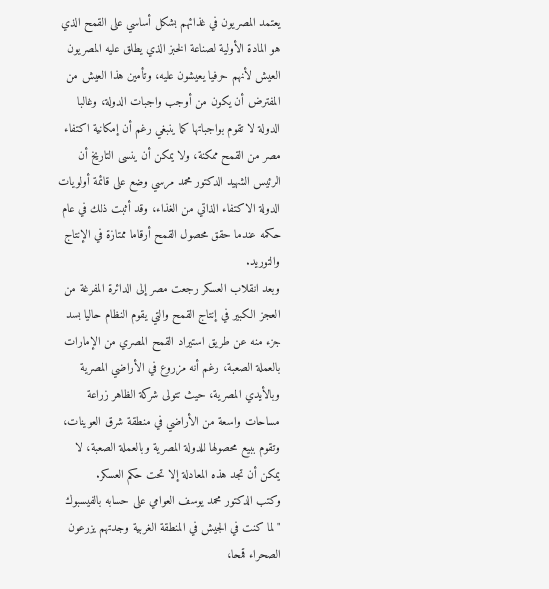يعتمد المصريون في غذائهم بشكل أساسي على القمح الذي هو المادة الأولية لصناعة الخبز الذي يطلق عليه المصريون العيش لأنهم حرفيا يعيشون عليه، وتأمين هذا العيش من المفترض أن يكون من أوجب واجبات الدولة، وغالبا الدولة لا تقوم بواجباتها كما ينبغي رغم أن إمكانية اكتفاء مصر من القمح ممكنة، ولا يمكن أن ينسى التاريخ أن الرئيس الشهيد الدكتور محمد مرسي وضع على قائمة أولويات الدولة الاكتفاء الذاتي من الغذاء، وقد أثبت ذلك في عام حكمه عندما حقق محصول القمح أرقاما ممتازة في الإنتاج والتوريد.
وبعد انقلاب العسكر رجعت مصر إلى الدائرة المفرغة من العجز الكبير في إنتاج القمح والتي يقوم النظام حاليا بسد جزء منه عن طريق استيراد القمح المصري من الإمارات بالعملة الصعبة، رغم أنه مزروع في الأراضي المصرية وبالأيدي المصرية، حيث تتولى شركة الظاهر زراعة مساحات واسعة من الأراضي في منطقة شرق العوينات، وتقوم ببيع محصولها للدولة المصرية وبالعملة الصعبة، لا يمكن أن تجد هذه المعادلة إلا تحت حكم العسكر.
وكتب الدكتور محمد يوسف العوامي على حسابه بالفيسبوك "لما كنت في الجيش في المنطقة الغربية وجدتهم يزرعون الصحراء قمحا،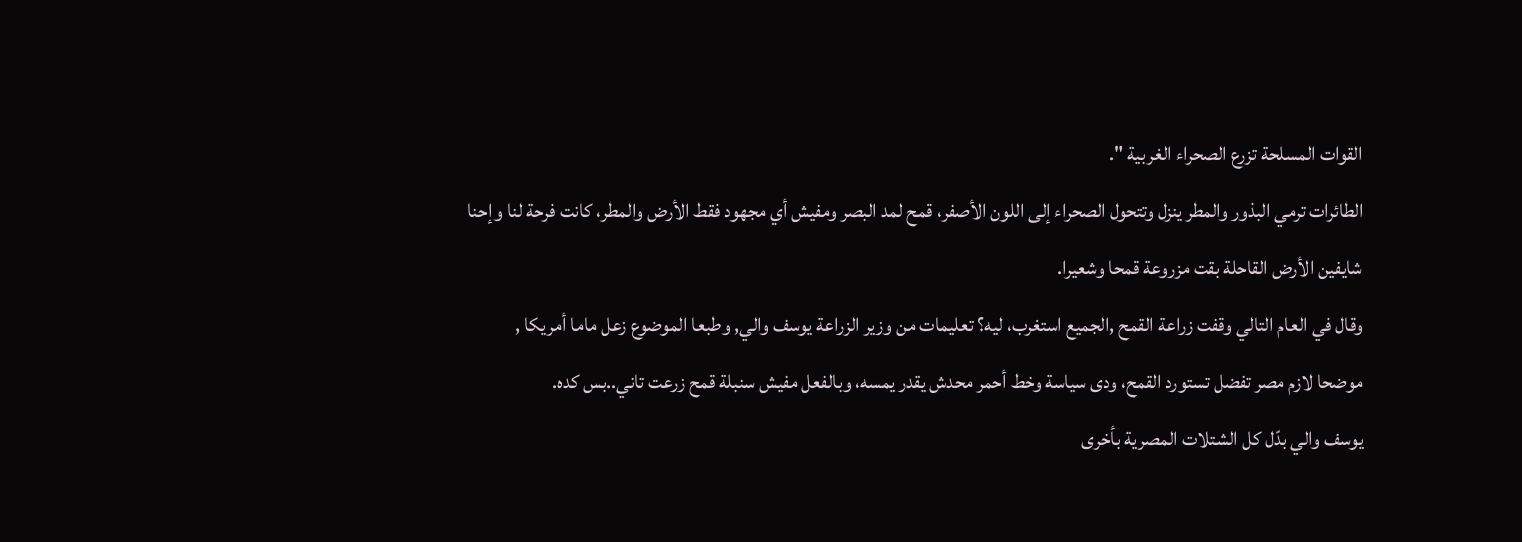القوات المسلحة تزرع الصحراء الغربية ".
الطائرات ترمي البذور والمطر ينزل وتتحول الصحراء إلى اللون الأصفر، قمح لمد البصر ومفيش أي مجهود فقط الأرض والمطر، كانت فرحة لنا وإحنا شايفين الأرض القاحلة بقت مزروعة قمحا وشعيرا.
وقال في العام التالي وقفت زراعة القمح ,الجميع استغرب، ليه؟ تعليمات من وزير الزراعة يوسف والي, وطبعا الموضوع زعل ماما أمريكا , موضحا لازم مصر تفضل تستورد القمح، ودى سياسة وخط أحمر محدش يقدر يمسه، وبالفعل مفيش سنبلة قمح زرعت تاني..بس كده.
يوسف والي بدّل كل الشتلات المصرية بأخرى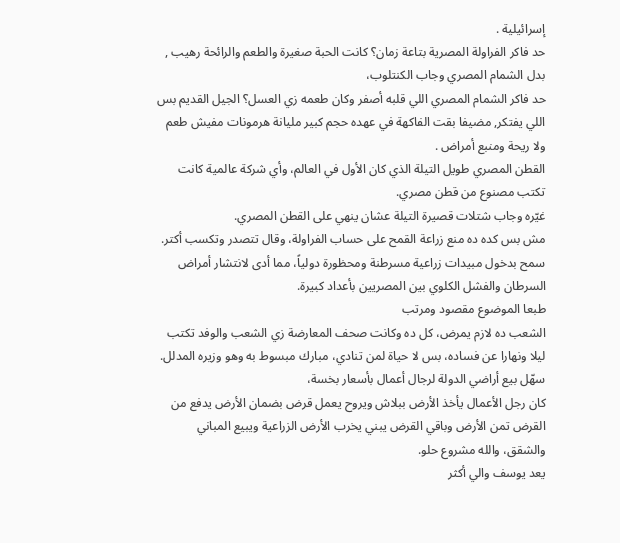إسرائيلية .
حد فاكر الفراولة المصرية بتاعة زمان؟ كانت الحبة صغيرة والطعم والرائحة رهيب , بدل الشمام المصري وجاب الكنتلوب،
حد فاكر الشمام المصري اللي قلبه أصفر وكان طعمه زي العسل؟ الجيل القديم بس اللي يفتكر, مضيفا بقت الفاكهة في عهده حجم كبير مليانة هرمونات مفيش طعم ولا ريحة ومنبع أمراض .
القطن المصري طويل التيلة الذي كان الأول في العالم، وأي شركة عالمية كانت تكتب مصنوع من قطن مصري.
غيّره وجاب شتلات قصيرة التيلة عشان ينهي على القطن المصري.
مش بس كده ده منع زراعة القمح على حساب الفراولة، وقال تتصدر وتكسب أكتر.
سمح بدخول مبيدات زراعية مسرطنة ومحظورة دولياً، مما أدى لانتشار أمراض السرطان والفشل الكلوي بين المصريين بأعداد كبيرة.
طبعا الموضوع مقصود ومرتب
الشعب ده لازم يمرض، كل ده وكانت صحف المعارضة زي الشعب والوفد تكتب ليلا ونهارا عن فساده، بس لا حياة لمن تنادي، مبارك مبسوط به وهو وزيره المدلل.
سهّل بيع أراضي الدولة لرجال أعمال بأسعار بخسة،
كان رجل الأعمال يأخذ الأرض ببلاش ويروح يعمل قرض بضمان الأرض يدفع من القرض تمن الأرض وباقي القرض يبني يخرب الأرض الزراعية ويبيع المباني والشقق، والله مشروع حلو.
يعد يوسف والي أكثر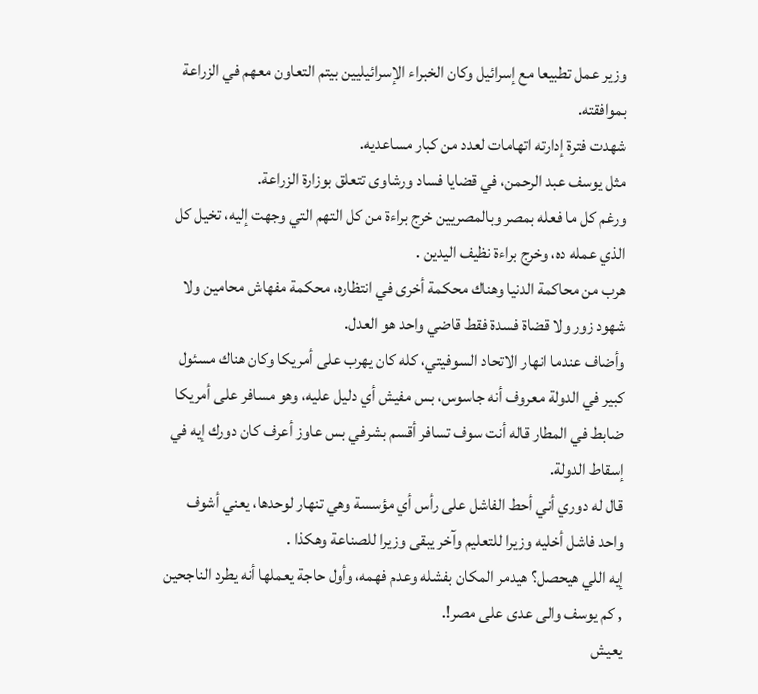وزير عمل تطبيعا مع إسرائيل وكان الخبراء الإسرائيليين بيتم التعاون معهم في الزراعة بموافقته.
شهدت فترة إدارته اتهامات لعدد من كبار مساعديه.
مثل يوسف عبد الرحمن، في قضايا فساد ورشاوى تتعلق بوزارة الزراعة.
ورغم كل ما فعله بمصر وبالمصريين خرج براءة من كل التهم التي وجهت إليه، تخيل كل الذي عمله ده، وخرج براءة نظيف اليدين .
هرب من محاكمة الدنيا وهناك محكمة أخرى في انتظاره، محكمة مفهاش محامين ولا شهود زور ولا قضاة فسدة فقط قاضي واحد هو العدل.
وأضاف عندما انهار الاتحاد السوفيتي، كله كان يهرب على أمريكا وكان هناك مسئول كبير في الدولة معروف أنه جاسوس، بس مفيش أي دليل عليه، وهو مسافر على أمريكا ضابط في المطار قاله أنت سوف تسافر أقسم بشرفي بس عاوز أعرف كان دورك إيه في إسقاط الدولة.
قال له دوري أني أحط الفاشل على رأس أي مؤسسة وهي تنهار لوحدها، يعني أشوف واحد فاشل أخليه وزيرا للتعليم وآخر يبقى وزيرا للصناعة وهكذا .
إيه اللي هيحصل؟ هيدمر المكان بفشله وعدم فهمه، وأول حاجة يعملها أنه يطرد الناجحين , كم يوسف والى عدى على مصر!.
يعيش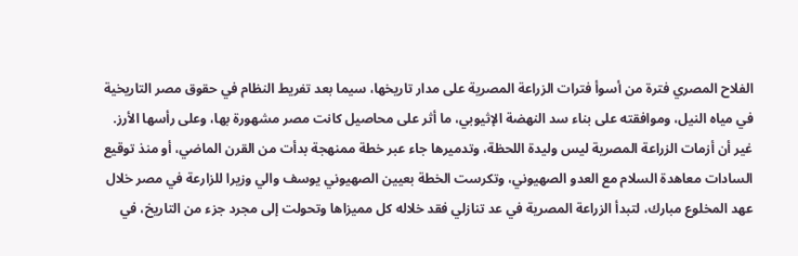الفلاح المصري فترة من أسوأ فترات الزراعة المصرية على مدار تاريخها، سيما بعد تفريط النظام في حقوق مصر التاريخية في مياه النيل، وموافقته على بناء سد النهضة الإثيوبي، ما أثر على محاصيل كانت مصر مشهورة بها، وعلى رأسها الأرز.
غير أن أزمات الزراعة المصرية ليس وليدة اللحظة، وتدميرها جاء عبر خطة ممنهجة بدأت من القرن الماضي، أو منذ توقيع السادات معاهدة السلام مع العدو الصهيوني، وتكرست الخطة بعيين الصهيوني يوسف والي وزيرا للزارعة في مصر خلال عهد المخلوع مبارك، لتبدأ الزراعة المصرية في عد تنازلي فقد خلاله كل مميزاها وتحولت إلى مجرد جزء من التاريخ، في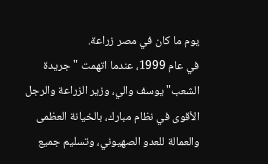يوم ما كان في مصر زراعة.
في عام 1999، عندما اتهمت "جريدة الشعب" يوسف والي، وزير الزراعة والرجل الأقوى في نظام مبارك، بالخيانة العظمى والعمالة للعدو الصهيوني، وتسليم جميع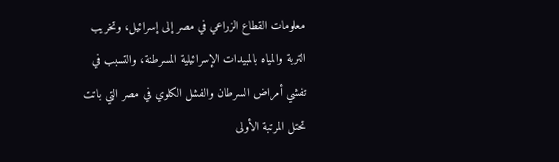معلومات القطاع الزراعي في مصر إلى إسرائيل، وتخريب التربة والمياه بالمبيدات الإسرائيلية المسرطنة، والتسبب في تفشي أمراض السرطان والفشل الكلوي في مصر التي باتت تحتل المرتبة الأولى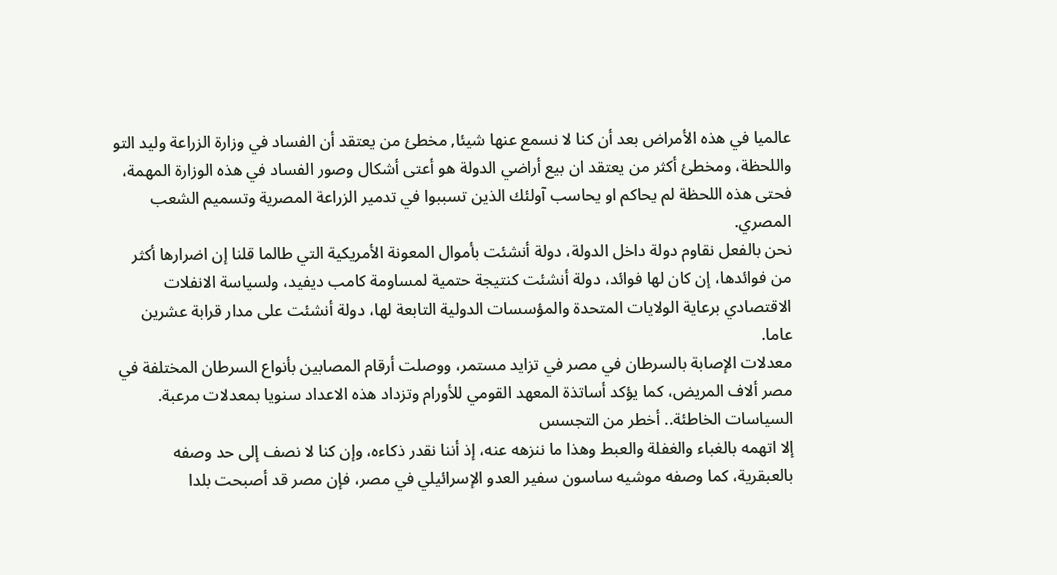عالميا في هذه الأمراض بعد أن كنا لا نسمع عنها شيئا, مخطئ من يعتقد أن الفساد في وزارة الزراعة وليد التو واللحظة، ومخطئ أكثر من يعتقد ان بيع أراضي الدولة هو أعتى أشكال وصور الفساد في هذه الوزارة المهمة، فحتى هذه اللحظة لم يحاكم او يحاسب آولئك الذين تسببوا في تدمير الزراعة المصرية وتسميم الشعب المصري.
نحن بالفعل نقاوم دولة داخل الدولة، دولة أنشئت بأموال المعونة الأمريكية التي طالما قلنا إن اضرارها أكثر من فوائدها، إن كان لها فوائد، دولة أنشئت كنتيجة حتمية لمساومة كامب ديفيد، ولسياسة الانفلات الاقتصادي برعاية الولايات المتحدة والمؤسسات الدولية التابعة لها، دولة أنشئت على مدار قرابة عشرين عاما.
معدلات الإصابة بالسرطان في مصر في تزايد مستمر، ووصلت أرقام المصابين بأنواع السرطان المختلفة في مصر ألاف المريض، كما يؤكد أساتذة المعهد القومي للأورام وتزداد هذه الاعداد سنويا بمعدلات مرعبة.
السياسات الخاطئة.. أخطر من التجسس
إلا اتهمه بالغباء والغفلة والعبط وهذا ما ننزهه عنه، إذ أننا نقدر ذكاءه، وإن كنا لا نصف إلى حد وصفه بالعبقرية، كما وصفه موشيه ساسون سفير العدو الإسرائيلي في مصر، فإن مصر قد أصبحت بلدا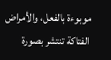موبوءة بالفعل، والأمراض الفتاكة تنتشر بصورة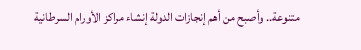متنوعة.. وأصبح من أهم إنجازات الدولة إنشاء مراكز الأورام السرطانية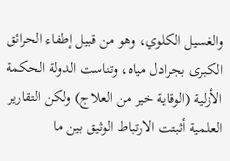والغسيل الكلوي، وهو من قبيل إطفاء الحرائق الكبرى بجرادل مياه، وتناست الدولة الحكمة الأزلية (الوقاية خير من العلاج) ولكن التقارير العلمية أثبتت الارتباط الوثيق بين ما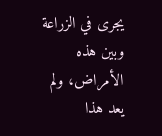يجرى في الزراعة وبين هذه الأمراض، ولم يعد هذا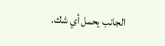الجانب يحمل أي شك.